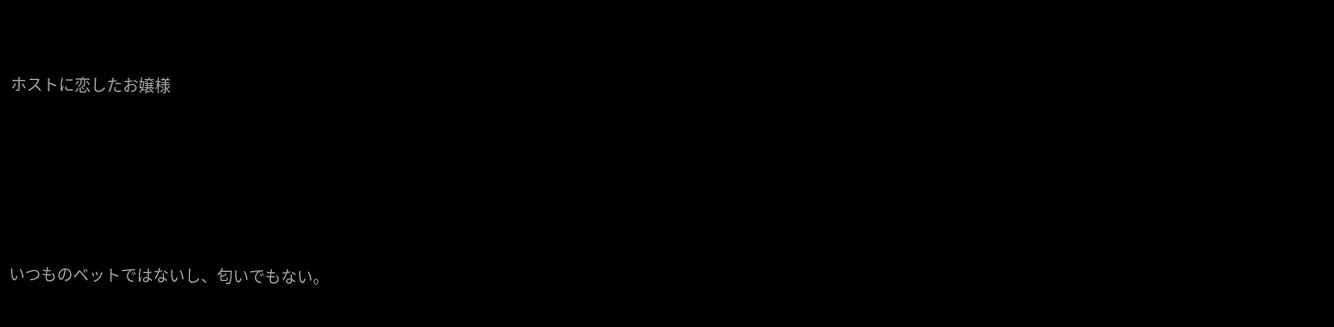ホストに恋したお嬢様







いつものベットではないし、匂いでもない。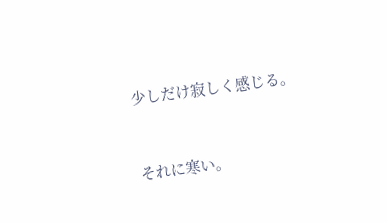少しだけ寂しく感じる。



それに寒い。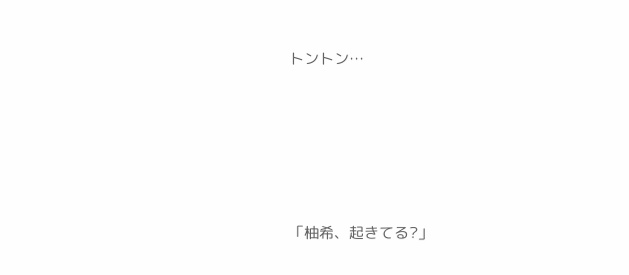トントン…





「柚希、起きてる?」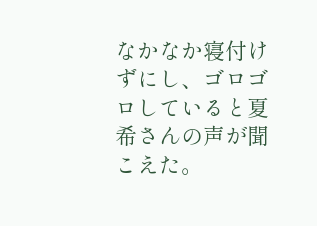なかなか寝付けずにし、ゴロゴロしていると夏希さんの声が聞こえた。